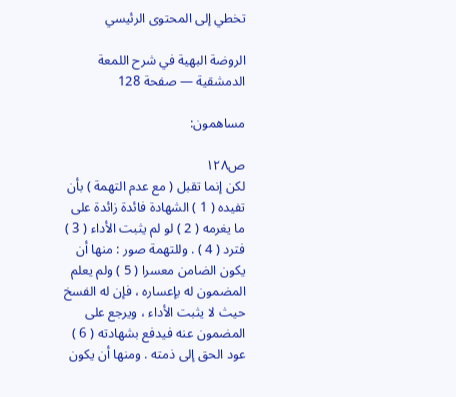تخطي إلى المحتوى الرئيسي

الروضة البهية في شرح اللمعة الدمشقية — صفحة 128

مساهمون:

ص١٢٨
لكن إنما تقبل ( مع عدم التهمة ) بأن تفيده ( 1 ) الشهادة فائدة زائدة على ما يغرمه ( 2 ) لو لم يثبت الأداء ( 3 ) فترد ( 4 ) . وللتهمة صور : منها أن يكون الضامن معسرا ( 5 ) ولم يعلم المضمون له بإعساره ، فإن له الفسخ حيث لا يثبت الأداء ، ويرجع على المضمون عنه فيدفع بشهادته ( 6 ) عود الحق إلى ذمته . ومنها أن يكون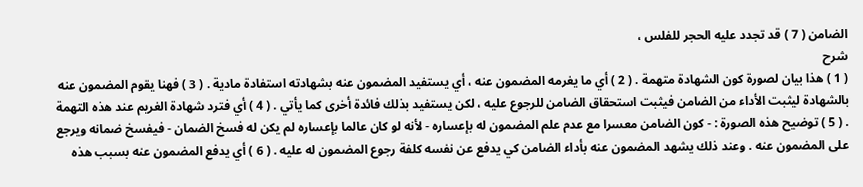الضامن ( 7 ) قد تجدد عليه الحجر للفلس ،
شرح
( 1 ) هذا بيان لصورة كون الشهادة متهمة . ( 2 ) أي ما يغرمه المضمون عنه ، أي يستفيد المضمون عنه بشهادته استفادة مادية . ( 3 ) فهنا يقوم المضمون عنه بالشهادة ليثبت الأداء من الضامن فيثبت استحقاق الضامن للرجوع عليه ، لكن يستفيد بذلك فائدة أخرى كما يأتي . ( 4 ) أي فترد شهادة الغريم عند هذه التهمة . ( 5 ) توضيح هذه الصورة : - كون الضامن معسرا مع عدم علم المضمون له بإعساره - لأنه لو كان عالما بإعساره لم يكن له فسخ الضمان - فيفسخ ضمانه ويرجع على المضمون عنه . وعند ذلك يشهد المضمون عنه بأداء الضامن كي يدفع عن نفسه كلفة رجوع المضمون له عليه . ( 6 ) أي يدفع المضمون عنه بسبب هذه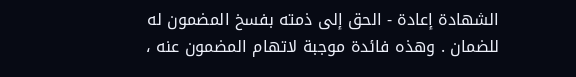الشهادة إعادة - الحق إلى ذمته بفسخ المضمون له للضمان . وهذه فائدة موجبة لاتهام المضمون عنه ،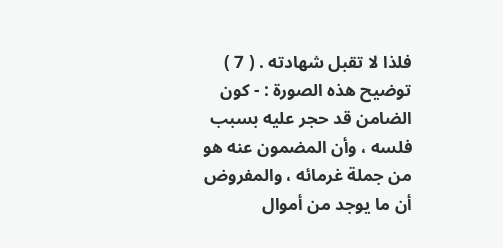فلذا لا تقبل شهادته . ( 7 ) توضيح هذه الصورة : - كون الضامن قد حجر عليه بسبب فلسه ، وأن المضمون عنه هو من جملة غرمائه ، والمفروض أن ما يوجد من أموال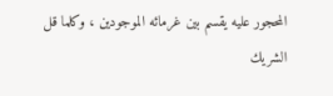المحجور عليه يقسم بين غرمائه الموجودين ، وكلما قل الشريك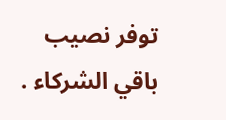توفر نصيب باقي الشركاء .